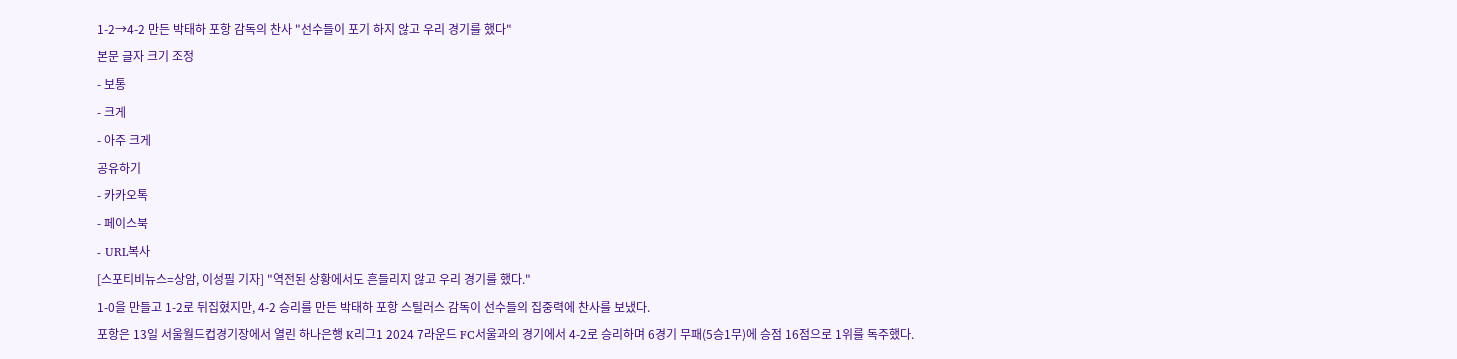1-2→4-2 만든 박태하 포항 감독의 찬사 "선수들이 포기 하지 않고 우리 경기를 했다"
본문 글자 크기 조정
- 보통
- 크게
- 아주 크게
공유하기
- 카카오톡
- 페이스북
- URL복사
[스포티비뉴스=상암, 이성필 기자] "역전된 상황에서도 흔들리지 않고 우리 경기를 했다."
1-0을 만들고 1-2로 뒤집혔지만, 4-2 승리를 만든 박태하 포항 스틸러스 감독이 선수들의 집중력에 찬사를 보냈다.
포항은 13일 서울월드컵경기장에서 열린 하나은행 K리그1 2024 7라운드 FC서울과의 경기에서 4-2로 승리하며 6경기 무패(5승1무)에 승점 16점으로 1위를 독주했다.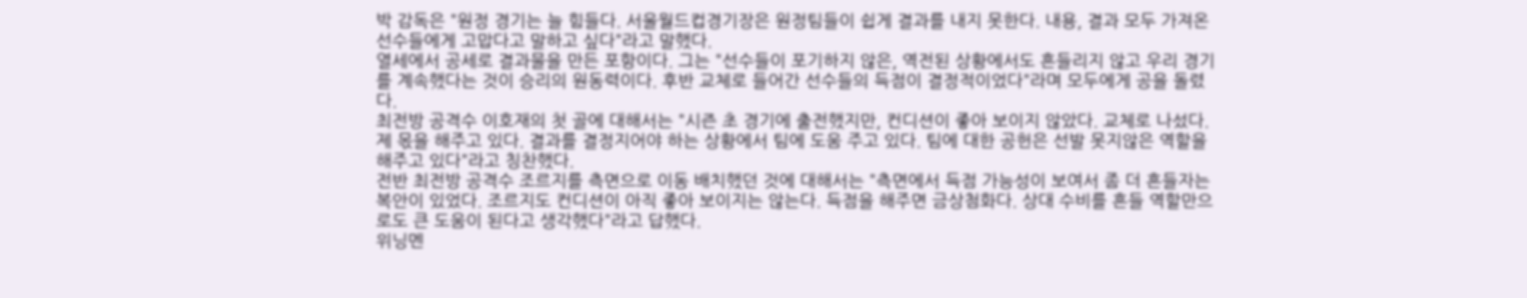박 감독은 "원정 경기는 늘 힘들다. 서울월드컵경기장은 원정팀들이 쉽게 결과를 내지 못한다. 내용, 결과 모두 가져온 선수들에게 고맙다고 말하고 싶다"라고 말했다.
열세에서 공세로 결과물을 만든 포항이다. 그는 "선수들이 포기하지 않은, 역전된 상황에서도 흔들리지 않고 우리 경기를 계속했다는 것이 승리의 원동력이다. 후반 교체로 들어간 선수들의 득점이 결정적이었다"라며 모두에게 공을 돌렸다.
최전방 공격수 이호재의 첫 골에 대해서는 "시즌 초 경기에 출전했지만, 컨디션이 좋아 보이지 않았다. 교체로 나섰다. 제 몫을 해주고 있다. 결과를 결정지어야 하는 상황에서 팀에 도움 주고 있다. 팀에 대한 공헌은 선발 못지않은 역할을 해주고 있다"라고 칭찬했다.
전반 최전방 공격수 조르지를 측면으로 이동 배치했던 것에 대해서는 "측면에서 득점 가능성이 보여서 좀 더 흔들자는 복안이 있었다. 조르지도 컨디션이 아직 좋아 보이지는 않는다. 득점을 해주면 금상첨화다. 상대 수비를 흔들 역할만으로도 큰 도움이 된다고 생각했다"라고 답했다.
위닝멘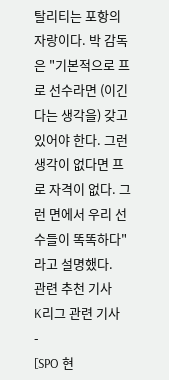탈리티는 포항의 자랑이다. 박 감독은 "기본적으로 프로 선수라면 (이긴다는 생각을) 갖고 있어야 한다. 그런 생각이 없다면 프로 자격이 없다. 그런 면에서 우리 선수들이 똑똑하다"라고 설명했다.
관련 추천 기사
K리그 관련 기사
-
[SPO 현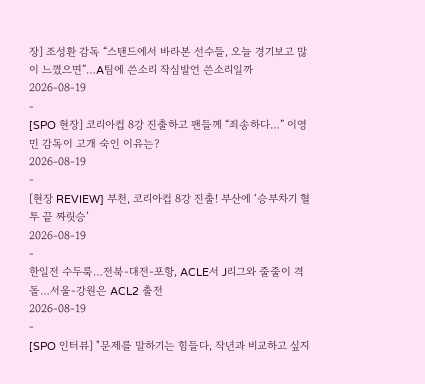장] 조성환 감독 “스탠드에서 바라본 선수들, 오늘 경기보고 많이 느꼈으면”…A팀에 쓴소리 작심발언 쓴소리일까
2026-08-19
-
[SPO 현장] 코리아컵 8강 진출하고 팬들께 “죄송하다…” 이영민 감독이 고개 숙인 이유는?
2026-08-19
-
[현장 REVIEW] 부천, 코리아컵 8강 진출! 부산에 ‘승부차기 혈투 끝 짜릿승’
2026-08-19
-
한일전 수두룩…전북-대전-포항, ACLE서 J리그와 줄줄이 격돌…서울-강원은 ACL2 출전
2026-08-19
-
[SPO 인터뷰] "문제를 말하기는 힘들다, 작년과 비교하고 싶지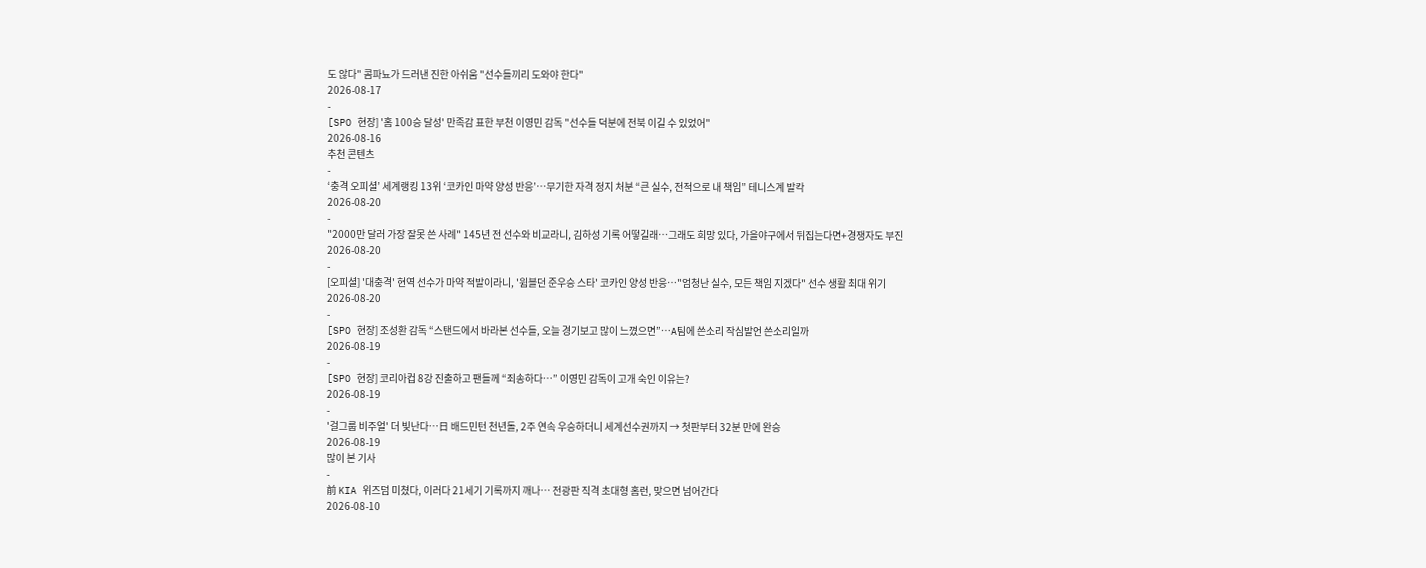도 않다" 콤파뇨가 드러낸 진한 아쉬움 "선수들끼리 도와야 한다"
2026-08-17
-
[SPO 현장] '홈 100승 달성' 만족감 표한 부천 이영민 감독 "선수들 덕분에 전북 이길 수 있었어"
2026-08-16
추천 콘텐츠
-
‘충격 오피셜’ 세계랭킹 13위 ‘코카인 마약 양성 반응’…무기한 자격 정지 처분 “큰 실수, 전적으로 내 책임” 테니스계 발칵
2026-08-20
-
"2000만 달러 가장 잘못 쓴 사례" 145년 전 선수와 비교라니, 김하성 기록 어떻길래…그래도 희망 있다, 가을야구에서 뒤집는다면+경쟁자도 부진
2026-08-20
-
[오피셜] '대충격' 현역 선수가 마약 적발이라니, '윔블던 준우승 스타' 코카인 양성 반응…"엄청난 실수, 모든 책임 지겠다" 선수 생활 최대 위기
2026-08-20
-
[SPO 현장] 조성환 감독 “스탠드에서 바라본 선수들, 오늘 경기보고 많이 느꼈으면”…A팀에 쓴소리 작심발언 쓴소리일까
2026-08-19
-
[SPO 현장] 코리아컵 8강 진출하고 팬들께 “죄송하다…” 이영민 감독이 고개 숙인 이유는?
2026-08-19
-
'걸그룹 비주얼' 더 빛난다…日 배드민턴 천년돌, 2주 연속 우승하더니 세계선수권까지 → 첫판부터 32분 만에 완승
2026-08-19
많이 본 기사
-
前 KIA 위즈덤 미쳤다, 이러다 21세기 기록까지 깨나… 전광판 직격 초대형 홈런, 맞으면 넘어간다
2026-08-10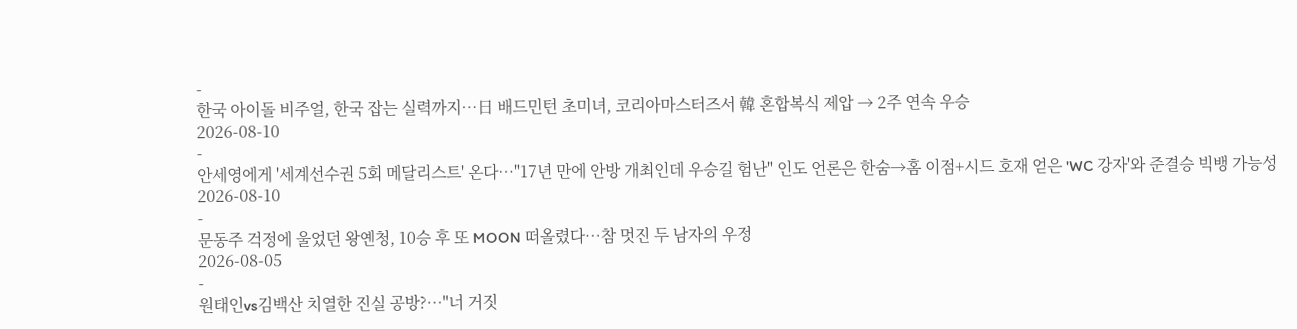-
한국 아이돌 비주얼, 한국 잡는 실력까지…日 배드민턴 초미녀, 코리아마스터즈서 韓 혼합복식 제압 → 2주 연속 우승
2026-08-10
-
안세영에게 '세계선수권 5회 메달리스트' 온다…"17년 만에 안방 개최인데 우승길 험난" 인도 언론은 한숨→홈 이점+시드 호재 얻은 'WC 강자'와 준결승 빅뱅 가능성
2026-08-10
-
문동주 걱정에 울었던 왕옌청, 10승 후 또 MOON 떠올렸다…참 멋진 두 남자의 우정
2026-08-05
-
원태인vs김백산 치열한 진실 공방?…"너 거짓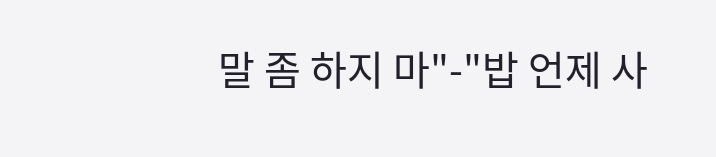말 좀 하지 마"-"밥 언제 사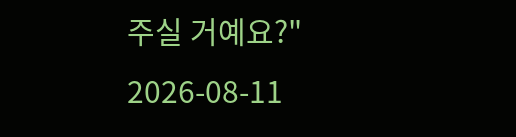주실 거예요?"
2026-08-11